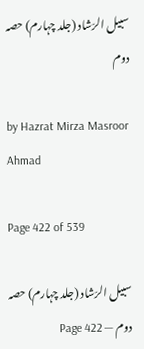سبیل الرّشاد (جلد چہارم) حصہ دوم

by Hazrat Mirza Masroor Ahmad

Page 422 of 539

سبیل الرّشاد (جلد چہارم) حصہ دوم — Page 422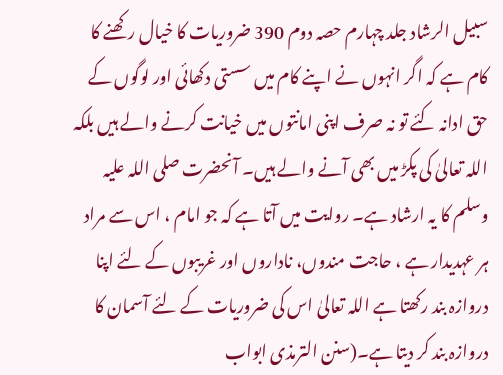سبیل الرشاد جلد چہارم حصہ دوم 390 ضروریات کا خیال رکھنے کا کام ہے کہ اگر انہوں نے اپنے کام میں سستی دکھائی اور لوگوں کے حق ادانہ کئے تو نہ صرف اپنی امانتوں میں خیانت کرنے والے ہیں بلکہ اللہ تعالیٰ کی پکڑ میں بھی آنے والے ہیں۔ آنحضرت صلی اللہ علیہ وسلم کا یہ ارشاد ہے۔ روایت میں آتا ہے کہ جو امام ، اس سے مراد ہر عہدیدار ہے ، حاجت مندوں، ناداروں اور غریبوں کے لئے اپنا دروازہ بند رکھتا ہے اللہ تعالیٰ اس کی ضروریات کے لئے آسمان کا دروازہ بند کر دیتا ہے۔(سنن الترمذی ابواب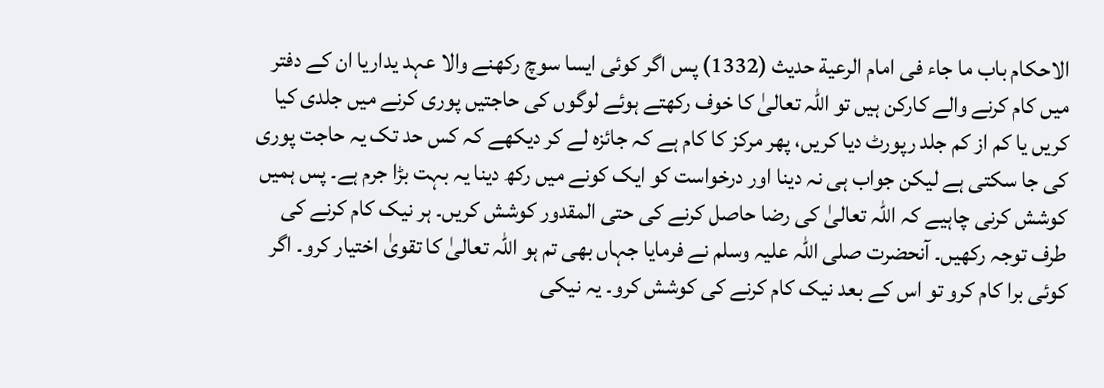الاحكام باب ما جاء فى امام الرعية حديث (1332) پس اگر کوئی ایسا سوچ رکھنے والا عہد یداریا ان کے دفتر میں کام کرنے والے کارکن ہیں تو اللہ تعالیٰ کا خوف رکھتے ہوئے لوگوں کی حاجتیں پوری کرنے میں جلدی کیا کریں یا کم از کم جلد رپورٹ دیا کریں، پھر مرکز کا کام ہے کہ جائزہ لے کر دیکھے کہ کس حد تک یہ حاجت پوری کی جا سکتی ہے لیکن جواب ہی نہ دینا اور درخواست کو ایک کونے میں رکھ دینا یہ بہت بڑا جرم ہے۔ پس ہمیں کوشش کرنی چاہیے کہ اللہ تعالیٰ کی رضا حاصل کرنے کی حتی المقدور کوشش کریں۔ ہر نیک کام کرنے کی طرف توجہ رکھیں۔ آنحضرت صلی اللہ علیہ وسلم نے فرمایا جہاں بھی تم ہو اللہ تعالیٰ کا تقویٰ اختیار کرو۔ اگر کوئی برا کام کرو تو اس کے بعد نیک کام کرنے کی کوشش کرو۔ یہ نیکی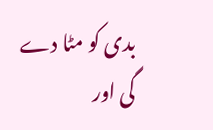بدی کو مٹا دے گی اور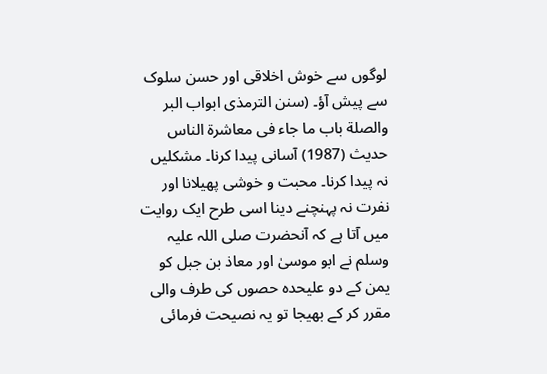لوگوں سے خوش اخلاقی اور حسن سلوک سے پیش آؤ۔ (سنن الترمذی ابواب البر والصلة باب ما جاء فى معاشرة الناس حديث (1987) آسانی پیدا کرنا۔ مشکلیں نہ پیدا کرنا۔ محبت و خوشی پھیلانا اور نفرت نہ پہنچنے دینا اسی طرح ایک روایت میں آتا ہے کہ آنحضرت صلی اللہ علیہ وسلم نے ابو موسیٰ اور معاذ بن جبل کو یمن کے دو علیحدہ حصوں کی طرف والی مقرر کر کے بھیجا تو یہ نصیحت فرمائی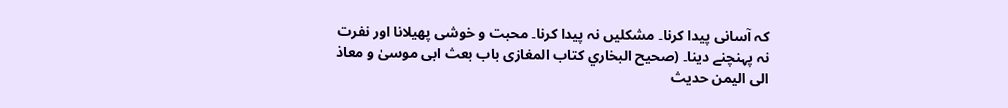کہ آسانی پیدا کرنا۔ مشکلیں نہ پیدا کرنا۔ محبت و خوشی پھیلانا اور نفرت نہ پہنچنے دینا۔ (صحیح البخاري كتاب المغازی باب بعث ابی موسیٰ و معاذ الى اليمن حديث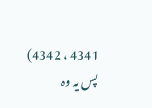4341 ، 4342) پس یہ وہ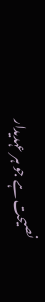نصیحت ہے جو ہر عہدیدار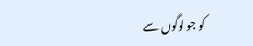کو جو لوگوں سے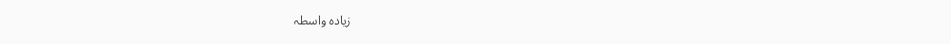زیادہ واسطہ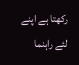رکھتا ہے اپنے لئے راہنما